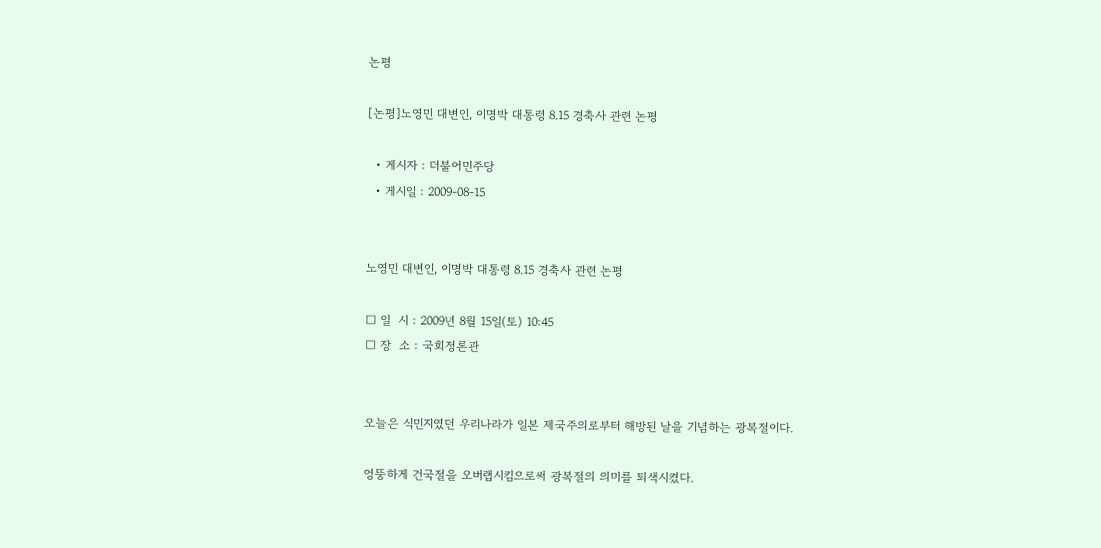논평

[논평]노영민 대변인, 이명박 대통령 8.15 경축사 관련 논평

  • 게시자 : 더불어민주당
  • 게시일 : 2009-08-15


노영민 대변인, 이명박 대통령 8.15 경축사 관련 논평

□ 일  시 : 2009년 8월 15일(토) 10:45
□ 장  소 : 국회정론관


오늘은 식민지였던 우리나라가 일본 제국주의로부터 해방된 날을 기념하는 광복절이다.

엉뚱하게 건국절을 오버랩시킴으로써 광복절의 의미를 퇴색시켰다.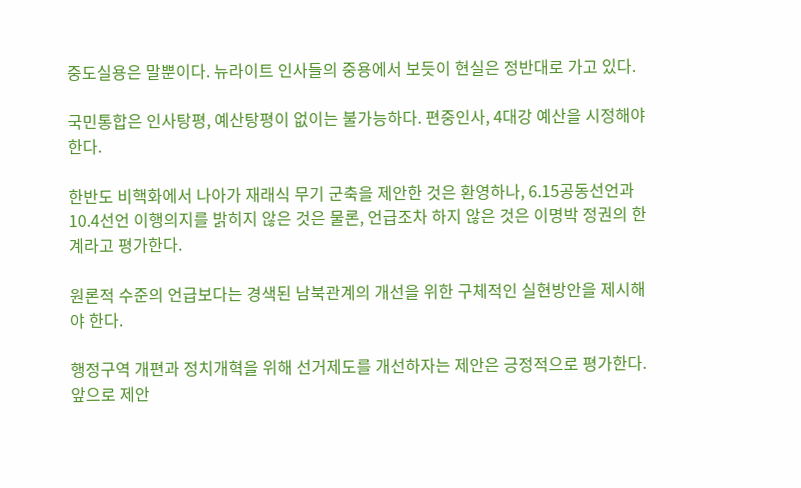중도실용은 말뿐이다. 뉴라이트 인사들의 중용에서 보듯이 현실은 정반대로 가고 있다.

국민통합은 인사탕평, 예산탕평이 없이는 불가능하다. 편중인사, 4대강 예산을 시정해야 한다.

한반도 비핵화에서 나아가 재래식 무기 군축을 제안한 것은 환영하나, 6.15공동선언과 10.4선언 이행의지를 밝히지 않은 것은 물론, 언급조차 하지 않은 것은 이명박 정권의 한계라고 평가한다.

원론적 수준의 언급보다는 경색된 남북관계의 개선을 위한 구체적인 실현방안을 제시해야 한다.

행정구역 개편과 정치개혁을 위해 선거제도를 개선하자는 제안은 긍정적으로 평가한다. 앞으로 제안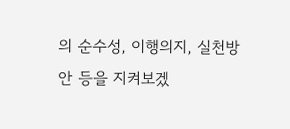의 순수성, 이행의지, 실천방안 등을 지켜보겠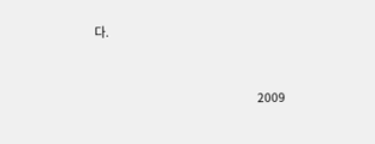다.


                                                      2009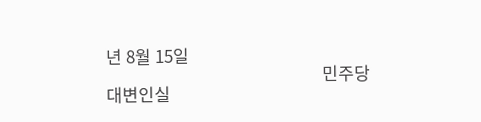년 8월 15일
                                                      민주당 대변인실